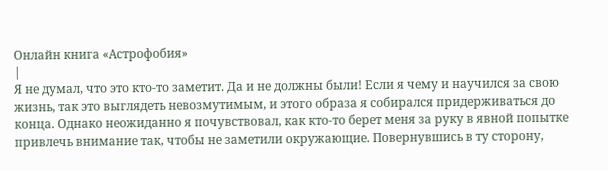Онлайн книга «Астрофобия»
|
Я не думал, что это кто-то заметит. Да и не должны были! Если я чему и научился за свою жизнь, так это выглядеть невозмутимым, и этого образа я собирался придерживаться до конца. Однако неожиданно я почувствовал, как кто-то берет меня за руку в явной попытке привлечь внимание так, чтобы не заметили окружающие. Повернувшись в ту сторону,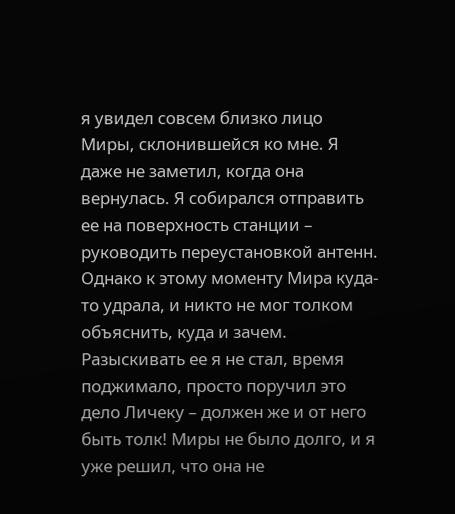я увидел совсем близко лицо Миры, склонившейся ко мне. Я даже не заметил, когда она вернулась. Я собирался отправить ее на поверхность станции – руководить переустановкой антенн. Однако к этому моменту Мира куда-то удрала, и никто не мог толком объяснить, куда и зачем. Разыскивать ее я не стал, время поджимало, просто поручил это дело Личеку – должен же и от него быть толк! Миры не было долго, и я уже решил, что она не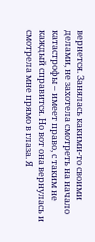вернется. Занялась какими-то своими делами, не захотела смотреть на начало катастрофы – имеет право, с таким не каждый справится. Но вот она вернулась и смотрела мне прямо в глаза. Я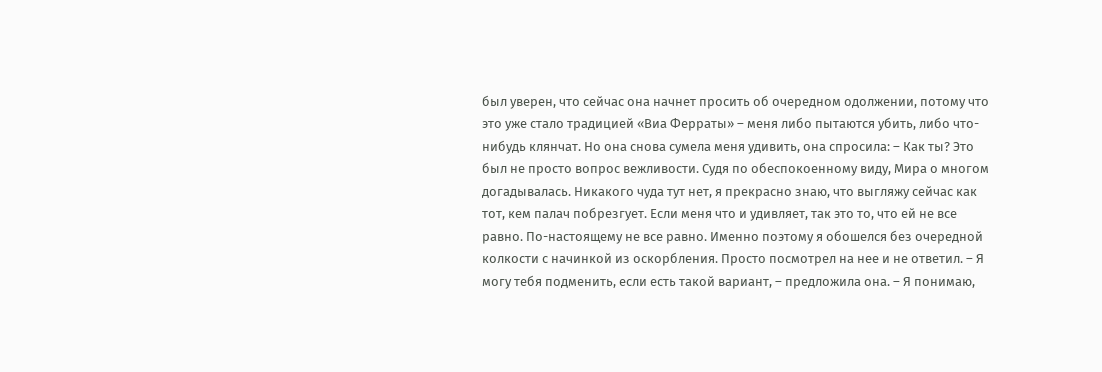был уверен, что сейчас она начнет просить об очередном одолжении, потому что это уже стало традицией «Виа Ферраты» – меня либо пытаются убить, либо что-нибудь клянчат. Но она снова сумела меня удивить, она спросила: – Как ты? Это был не просто вопрос вежливости. Судя по обеспокоенному виду, Мира о многом догадывалась. Никакого чуда тут нет, я прекрасно знаю, что выгляжу сейчас как тот, кем палач побрезгует. Если меня что и удивляет, так это то, что ей не все равно. По-настоящему не все равно. Именно поэтому я обошелся без очередной колкости с начинкой из оскорбления. Просто посмотрел на нее и не ответил. – Я могу тебя подменить, если есть такой вариант, – предложила она. – Я понимаю,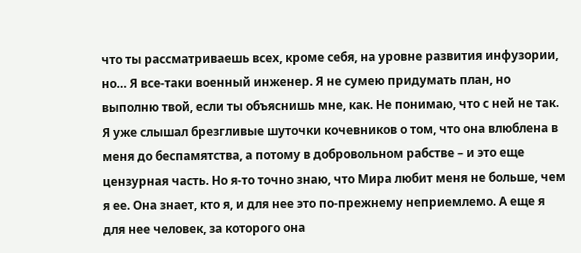что ты рассматриваешь всех, кроме себя, на уровне развития инфузории, но… Я все-таки военный инженер. Я не сумею придумать план, но выполню твой, если ты объяснишь мне, как. Не понимаю, что с ней не так. Я уже слышал брезгливые шуточки кочевников о том, что она влюблена в меня до беспамятства, а потому в добровольном рабстве – и это еще цензурная часть. Но я-то точно знаю, что Мира любит меня не больше, чем я ее. Она знает, кто я, и для нее это по-прежнему неприемлемо. А еще я для нее человек, за которого она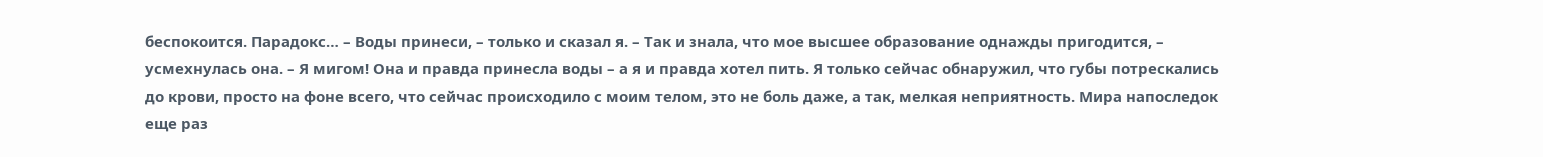беспокоится. Парадокс… – Воды принеси, – только и сказал я. – Так и знала, что мое высшее образование однажды пригодится, – усмехнулась она. – Я мигом! Она и правда принесла воды – а я и правда хотел пить. Я только сейчас обнаружил, что губы потрескались до крови, просто на фоне всего, что сейчас происходило с моим телом, это не боль даже, а так, мелкая неприятность. Мира напоследок еще раз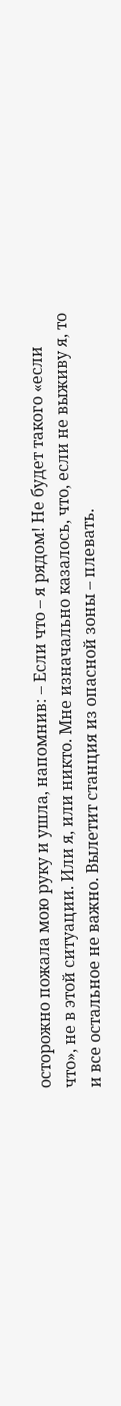осторожно пожала мою руку и ушла, напомнив: – Если что – я рядом! Не будет такого «если что», не в этой ситуации. Или я, или никто. Мне изначально казалось, что, если не выживу я, то и все остальное не важно. Вылетит станция из опасной зоны – плевать.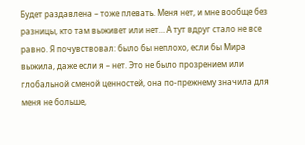Будет раздавлена – тоже плевать. Меня нет, и мне вообще без разницы, кто там выживет или нет… А тут вдруг стало не все равно. Я почувствовал: было бы неплохо, если бы Мира выжила, даже если я – нет. Это не было прозрением или глобальной сменой ценностей, она по-прежнему значила для меня не больше,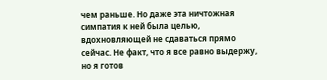чем раньше. Но даже эта ничтожная симпатия к ней была целью, вдохновляющей не сдаваться прямо сейчас. Не факт, что я все равно выдержу, но я готов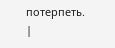потерпеть. |